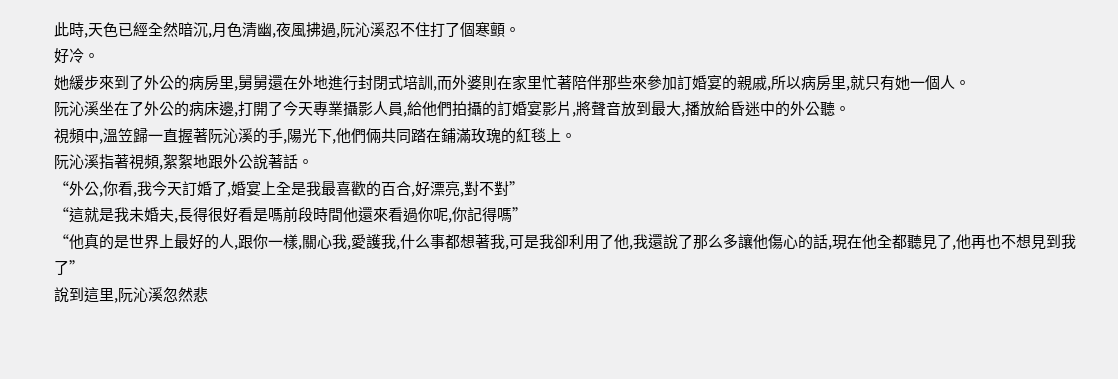此時,天色已經全然暗沉,月色清幽,夜風拂過,阮沁溪忍不住打了個寒顫。
好冷。
她緩步來到了外公的病房里,舅舅還在外地進行封閉式培訓,而外婆則在家里忙著陪伴那些來參加訂婚宴的親戚,所以病房里,就只有她一個人。
阮沁溪坐在了外公的病床邊,打開了今天專業攝影人員,給他們拍攝的訂婚宴影片,將聲音放到最大,播放給昏迷中的外公聽。
視頻中,溫笠歸一直握著阮沁溪的手,陽光下,他們倆共同踏在鋪滿玫瑰的紅毯上。
阮沁溪指著視頻,絮絮地跟外公說著話。
“外公,你看,我今天訂婚了,婚宴上全是我最喜歡的百合,好漂亮,對不對”
“這就是我未婚夫,長得很好看是嗎前段時間他還來看過你呢,你記得嗎”
“他真的是世界上最好的人,跟你一樣,關心我,愛護我,什么事都想著我,可是我卻利用了他,我還說了那么多讓他傷心的話,現在他全都聽見了,他再也不想見到我了”
說到這里,阮沁溪忽然悲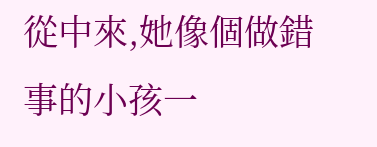從中來,她像個做錯事的小孩一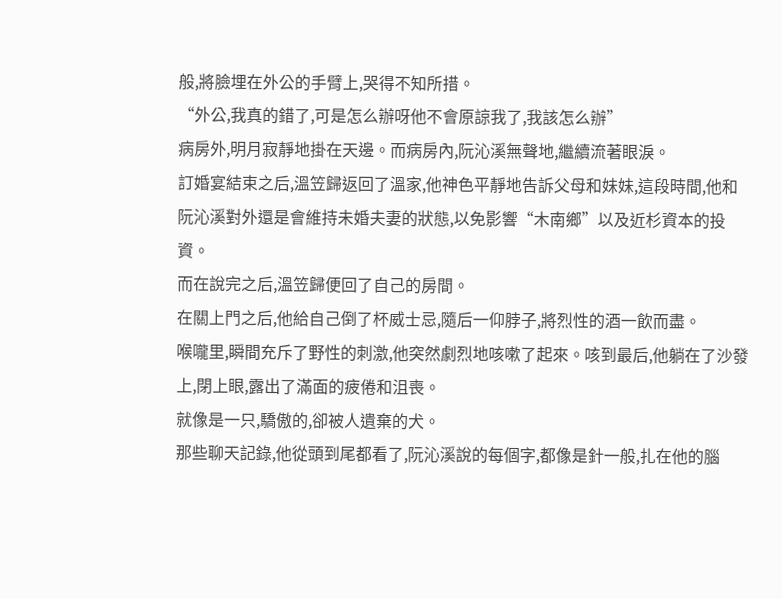般,將臉埋在外公的手臂上,哭得不知所措。
“外公,我真的錯了,可是怎么辦呀他不會原諒我了,我該怎么辦”
病房外,明月寂靜地掛在天邊。而病房內,阮沁溪無聲地,繼續流著眼淚。
訂婚宴結束之后,溫笠歸返回了溫家,他神色平靜地告訴父母和妹妹,這段時間,他和阮沁溪對外還是會維持未婚夫妻的狀態,以免影響“木南鄉”以及近杉資本的投資。
而在說完之后,溫笠歸便回了自己的房間。
在關上門之后,他給自己倒了杯威士忌,隨后一仰脖子,將烈性的酒一飲而盡。
喉嚨里,瞬間充斥了野性的刺激,他突然劇烈地咳嗽了起來。咳到最后,他躺在了沙發上,閉上眼,露出了滿面的疲倦和沮喪。
就像是一只,驕傲的,卻被人遺棄的犬。
那些聊天記錄,他從頭到尾都看了,阮沁溪說的每個字,都像是針一般,扎在他的腦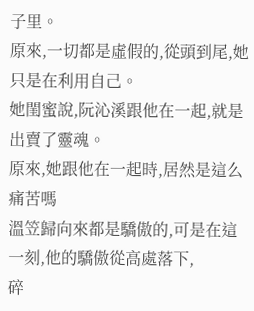子里。
原來,一切都是虛假的,從頭到尾,她只是在利用自己。
她閨蜜說,阮沁溪跟他在一起,就是出賣了靈魂。
原來,她跟他在一起時,居然是這么痛苦嗎
溫笠歸向來都是驕傲的,可是在這一刻,他的驕傲從高處落下,
碎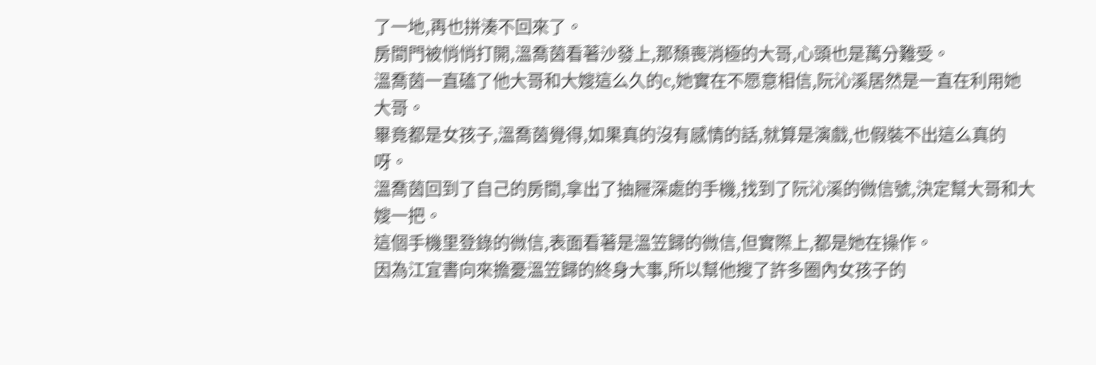了一地,再也拼湊不回來了。
房間門被悄悄打開,溫喬茵看著沙發上,那頹喪消極的大哥,心頭也是萬分難受。
溫喬茵一直磕了他大哥和大嫂這么久的c,她實在不愿意相信,阮沁溪居然是一直在利用她大哥。
畢竟都是女孩子,溫喬茵覺得,如果真的沒有感情的話,就算是演戲,也假裝不出這么真的呀。
溫喬茵回到了自己的房間,拿出了抽屜深處的手機,找到了阮沁溪的微信號,決定幫大哥和大嫂一把。
這個手機里登錄的微信,表面看著是溫笠歸的微信,但實際上,都是她在操作。
因為江宜書向來擔憂溫笠歸的終身大事,所以幫他搜了許多圈內女孩子的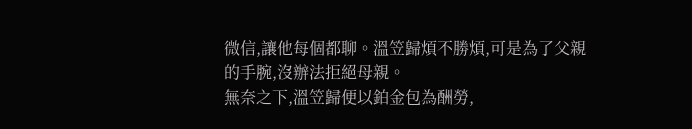微信,讓他每個都聊。溫笠歸煩不勝煩,可是為了父親的手腕,沒辦法拒絕母親。
無奈之下,溫笠歸便以鉑金包為酬勞,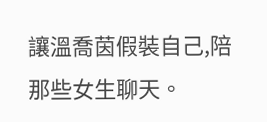讓溫喬茵假裝自己,陪那些女生聊天。